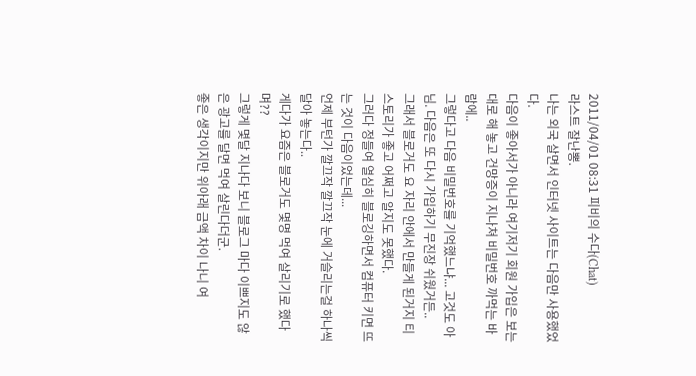2011/04/01 08:31 피비의 수다(Chat)
라스트 잘난뽕.
나는 외국 살면서 인터넷 사이트는 다음만 사용했었다.
다음이 좋아서가 아니라 여기저기 회원 가입은 보는대로 해 놓고 건망증이 지나쳐 비밀번호 까먹는 바람에..
그렇다고 다음 비밀번호를 기억했느냐... 고것도 아님. 다음은 또 다시 가입하기 무진장 쉬웠거든..
그래서 블로거도 요 자리 안에서 만들게 된거지 티스토리가 좋고 어쩌고 알지도 못했다.
그러다 정들여 열심히 블로깅하면서 컴퓨터 키면 뜨는 것이 다음이었는데...
언제 부턴가 깔끄작 깔끄작 눈에 거슬리는걸 하나씩 달아 놓는다..
게다가 요즘은 블로거도 몇명 먹여 살리기로 했다며??
그렇게 몇달 지나다 보니 블로그 마다 이쁘지도 않은 광고를 달면 먹여 살린다더군.
좋은 생각이지만 위아래 금액 차이 나니 여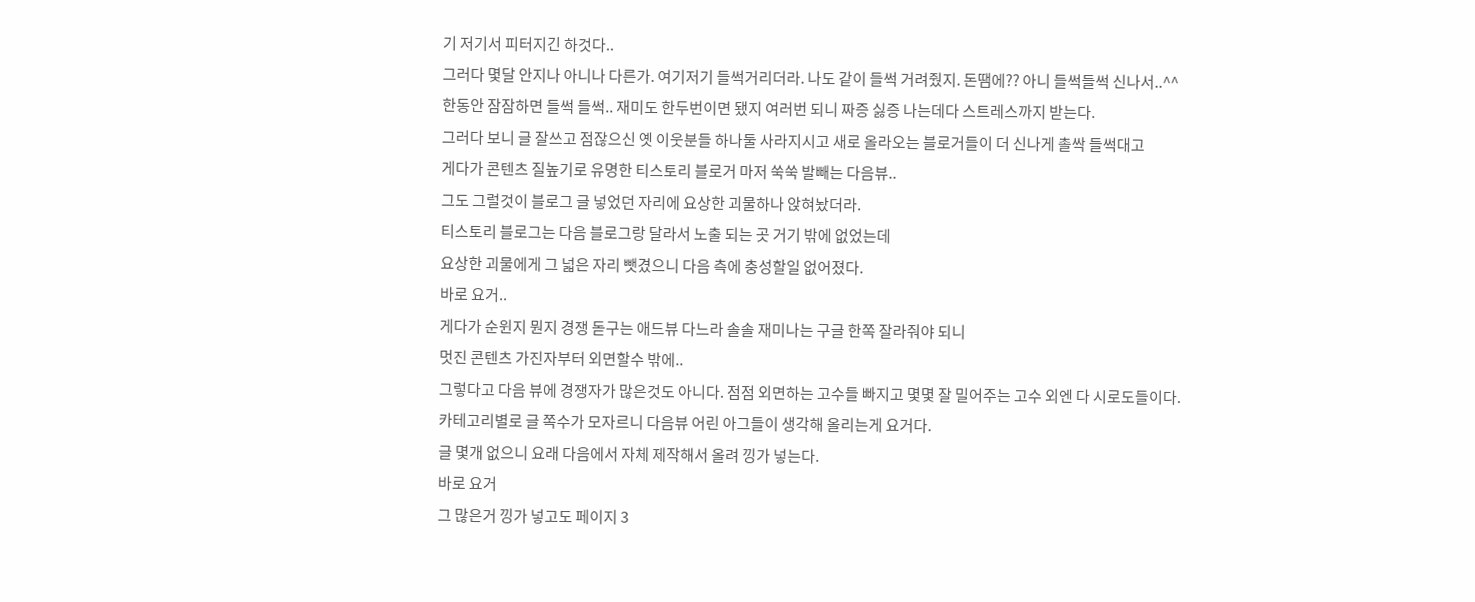기 저기서 피터지긴 하것다..
그러다 몇달 안지나 아니나 다른가. 여기저기 들썩거리더라. 나도 같이 들썩 거려줬지. 돈땜에?? 아니 들썩들썩 신나서..^^
한동안 잠잠하면 들썩 들썩.. 재미도 한두번이면 됐지 여러번 되니 짜증 싫증 나는데다 스트레스까지 받는다.
그러다 보니 글 잘쓰고 점잖으신 옛 이웃분들 하나둘 사라지시고 새로 올라오는 블로거들이 더 신나게 촐싹 들썩대고
게다가 콘텐츠 질높기로 유명한 티스토리 블로거 마저 쑥쑥 발빼는 다음뷰..
그도 그럴것이 블로그 글 넣었던 자리에 요상한 괴물하나 앉혀놨더라.
티스토리 블로그는 다음 블로그랑 달라서 노출 되는 곳 거기 밖에 없었는데
요상한 괴물에게 그 넓은 자리 뺏겼으니 다음 측에 충성할일 없어졌다.
바로 요거..
게다가 순윈지 뭔지 경쟁 돋구는 애드뷰 다느라 솔솔 재미나는 구글 한쪽 잘라줘야 되니
멋진 콘텐츠 가진자부터 외면할수 밖에..
그렇다고 다음 뷰에 경쟁자가 많은것도 아니다. 점점 외면하는 고수들 빠지고 몇몇 잘 밀어주는 고수 외엔 다 시로도들이다.
카테고리별로 글 쪽수가 모자르니 다음뷰 어린 아그들이 생각해 올리는게 요거다.
글 몇개 없으니 요래 다음에서 자체 제작해서 올려 낑가 넣는다.
바로 요거
그 많은거 낑가 넣고도 페이지 3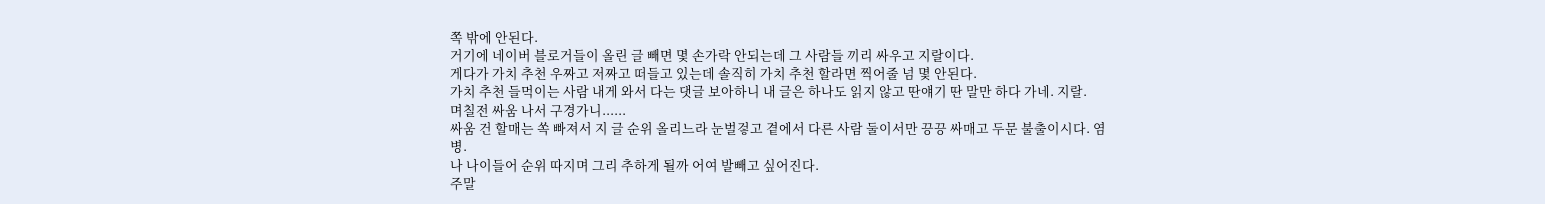쪽 밖에 안된다.
거기에 네이버 블로거들이 올린 글 빼면 몇 손가락 안되는데 그 사람들 끼리 싸우고 지랄이다.
게다가 가치 추천 우짜고 저짜고 떠들고 있는데 솔직히 가치 추천 할라면 찍어줄 넘 몇 안된다.
가치 추천 들먹이는 사람 내게 와서 다는 댓글 보아하니 내 글은 하나도 읽지 않고 딴얘기 딴 말만 하다 가네. 지랄.
며칠전 싸움 나서 구경가니......
싸움 건 할매는 쏙 빠져서 지 글 순위 올리느라 눈벌겋고 곁에서 다른 사람 둘이서만 끙끙 싸매고 두문 불출이시다. 염병.
나 나이들어 순위 따지며 그리 추하게 될까 어여 발빼고 싶어진다.
주말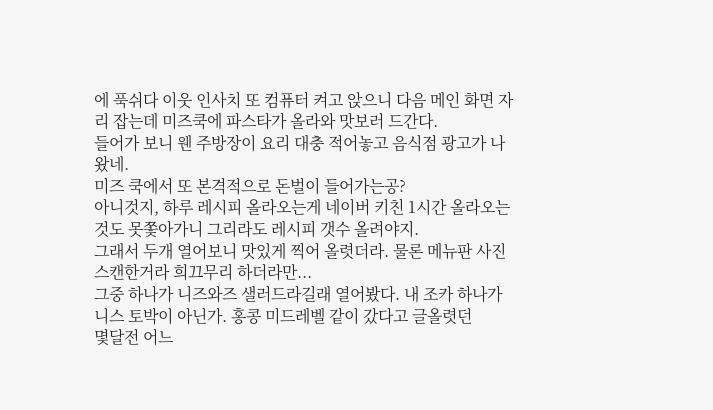에 푹쉬다 이웃 인사치 또 컴퓨터 켜고 앉으니 다음 메인 화면 자리 잡는데 미즈쿡에 파스타가 올라와 맛보러 드간다.
들어가 보니 웬 주방장이 요리 대충 적어놓고 음식점 광고가 나왔네.
미즈 쿡에서 또 본격적으로 돈벌이 들어가는공?
아니것지, 하루 레시피 올라오는게 네이버 키친 1시간 올라오는 것도 못쫓아가니 그리라도 레시피 갯수 올려야지.
그래서 두개 열어보니 맛있게 찍어 올렷더라. 물론 메뉴판 사진 스캔한거라 희끄무리 하더라만...
그중 하나가 니즈와즈 샐러드라길래 열어봤다. 내 조카 하나가 니스 토박이 아닌가. 홍콩 미드레벨 같이 갔다고 글올렷던
몇달전 어느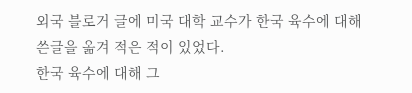외국 블로거 글에 미국 대학 교수가 한국 육수에 대해 쓴글을 옮겨 적은 적이 있었다.
한국 육수에 대해 그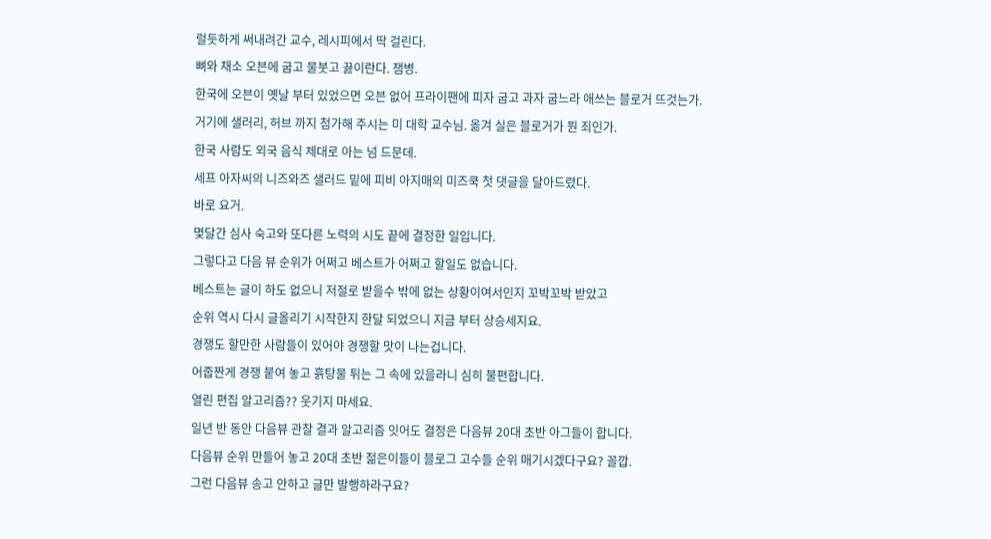럴듯하게 써내려간 교수, 레시피에서 딱 걸린다.
뼈와 채소 오븐에 굽고 물붓고 끓이란다. 잼병.
한국에 오븐이 옛날 부터 있었으면 오븐 없어 프라이팬에 피자 굽고 과자 굽느라 애쓰는 블로거 뜨것는가.
거기에 샐러리, 허브 까지 첨가해 주시는 미 대학 교수님. 옮겨 실은 블로거가 뭔 죄인가.
한국 사람도 외국 음식 제대로 아는 넘 드문데.
세프 아자씨의 니즈와즈 샐러드 밑에 피비 아지매의 미즈쿡 첫 댓글을 달아드렸다.
바로 요거.
몇달간 심사 숙고와 또다른 노력의 시도 끝에 결정한 일입니다.
그렇다고 다음 뷰 순위가 어쩌고 베스트가 어쩌고 할일도 없습니다.
베스트는 글이 하도 없으니 저절로 받을수 밖에 없는 상황이여서인지 꼬박꼬박 받았고
순위 역시 다시 글올리기 시작한지 한달 되었으니 지금 부터 상승세지요.
경쟁도 할만한 사람들이 있어야 경쟁할 맛이 나는겁니다.
어줍짠게 경쟁 붙여 놓고 흙탕물 튀는 그 속에 있을라니 심히 불편합니다.
열린 편집 알고리즘?? 웃기지 마세요.
일년 반 동안 다음뷰 관찰 결과 알고리즘 잇어도 결정은 다음뷰 20대 초반 아그들이 합니다.
다음뷰 순위 만들어 놓고 20대 초반 젊은이들이 블로그 고수들 순위 매기시겠다구요? 꼴깝.
그런 다음뷰 송고 안하고 글만 발행하라구요?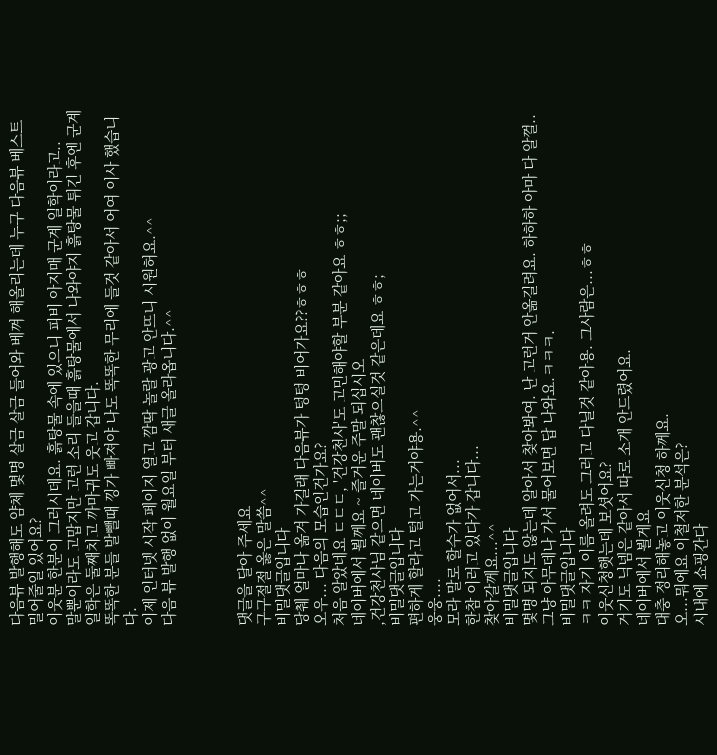다음뷰 발행해도 얌체 몇명 살금 살금 들어와 베껴 해올리는데 누구 다음뷰 베스트 밀어줄일 있어요?
이웃분 한분이 그러시데요. 흙탕물 속에 있으니 피비 아지매 군계 일학이라고..
말뿐이라도 고맙지만 고런 소리 들을때 흙탕물에서 나와야지 흙탕물 튀긴 후엔 군계일학은 둘째치고 까마귀도 웃고 갑니다.
똑똑한 분들 발뺄때 낑가 빠져야 나도 똑똑한 무리에 들것 같아서 어여 이사 했습니다.
이제 인터넷 시작 페이지 열고 깜딱 놀랄 광고 안뜨니 시원허요.^^
다음 뷰 발행 없이 월요일 부터 새글 올라옵니다.^^



댓글을 달아 주세요
구구절절 옳은 말씀^^
비밀댓글입니다
당췌 얼마나 옮겨 가길래 다음뷰가 텅텅 비어가요??ㅎㅎㅎ
오우... 다음의 모습인건가요?
처음 알았네요 ㄷㄷㄷ, '건강천사'도 고민해야할 부분 같아요 ㅎㅎ;;
네이버에서 뵐께요 ~ 즐거운 주말 되십시오
,건강천사님 같으면 네이버도 괜찮으실것 같은데요 ㅎㅎ;
비밀댓글입니다
편하게 할라고 털고 가는거야용.^^
웅웅....
모라 말로 할수가 없어서...
한참 이러고 있다가 갑니다...
찾아갈께요...^^
비밀댓글입니다
몇명 되지도 않는데 알아서 찾아봐여. 난 고런거 안옮길려요. 하하하 아마 다 알껄.. 그냥 아무데나 가서 물어보면 답 나와요.ㅋㅋㅋ.
비밀댓글입니다
ㅋㅋ 자기 이름 올려도 그러고 다닐것 같아용. 그사람은...ㅎㅎ
이웃신청햇는데 보셧어요?
거기도 닉넴은 같아서 따로 소개 안드렸어요.
네이버에서 뵐게요
대충 정리해놓고 이웃신청 하께요.
오...뭐에요 이철저한 분석은?
시내에 쇼핑간다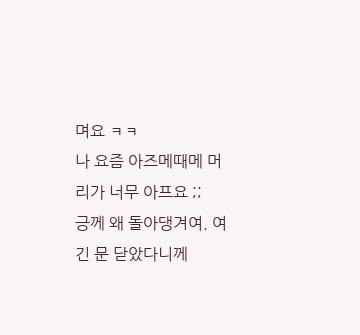며요 ㅋㅋ
나 요즘 아즈메때메 머리가 너무 아프요 ;;
긍께 왜 돌아댕겨여. 여긴 문 닫았다니께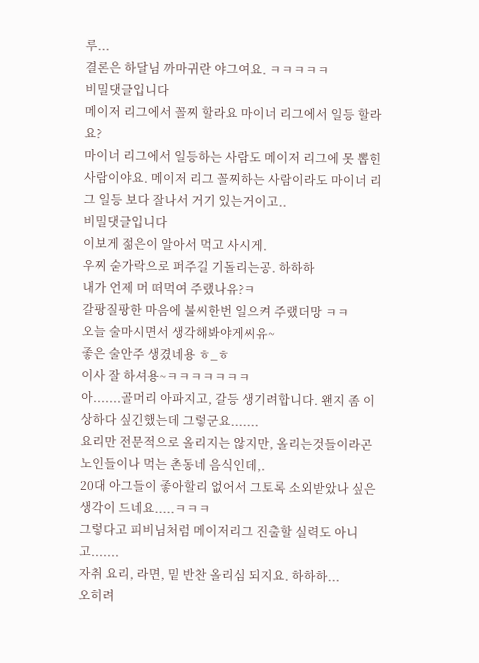루...
결론은 하달님 까마귀란 야그여요. ㅋㅋㅋㅋㅋ
비밀댓글입니다
메이저 리그에서 꼴찌 할라요 마이너 리그에서 일등 할라요?
마이너 리그에서 일등하는 사람도 메이저 리그에 못 뽑힌 사람이야요. 메이저 리그 꼴찌하는 사람이라도 마이너 리그 일등 보다 잘나서 거기 있는거이고..
비밀댓글입니다
이보게 젊은이 알아서 먹고 사시게.
우찌 숟가락으로 퍼주길 기돌리는공. 하하하
내가 언제 머 떠먹여 주랬나유?ㅋ
갈팡질팡한 마음에 불씨한번 일으켜 주랬더망 ㅋㅋ
오늘 술마시면서 생각해봐야게씨유~
좋은 술안주 생겼네용 ㅎ_ㅎ
이사 잘 하셔용~ㅋㅋㅋㅋㅋㅋㅋ
아.......골머리 아파지고, 갈등 생기려합니다. 왠지 좀 이상하다 싶긴했는데 그렇군요.......
요리만 전문적으로 올리지는 않지만, 올리는것들이라곤 노인들이나 먹는 촌동네 음식인데,.
20대 아그들이 좋아할리 없어서 그토록 소외받았나 싶은 생각이 드네요.....ㅋㅋㅋ
그렇다고 피비님처럼 메이저리그 진출할 실력도 아니고.......
자취 요리, 라면, 밑 반찬 올리심 되지요. 하하하...
오히려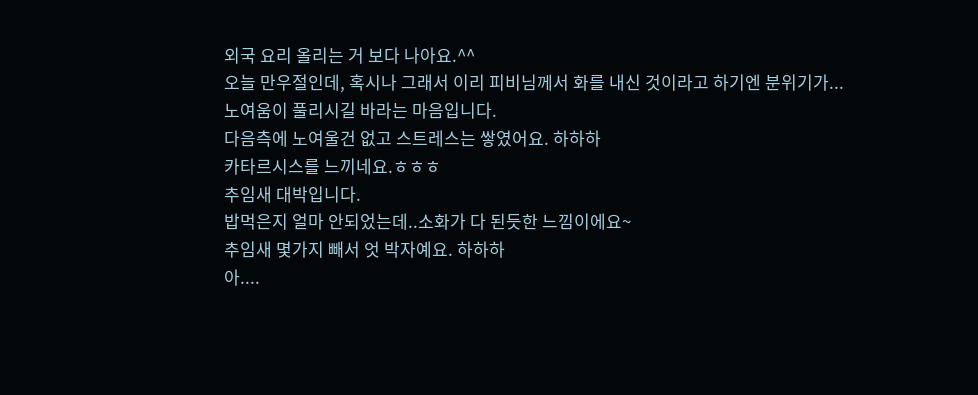외국 요리 올리는 거 보다 나아요.^^
오늘 만우절인데, 혹시나 그래서 이리 피비님께서 화를 내신 것이라고 하기엔 분위기가...
노여움이 풀리시길 바라는 마음입니다.
다음측에 노여울건 없고 스트레스는 쌓였어요. 하하하
카타르시스를 느끼네요.ㅎㅎㅎ
추임새 대박입니다.
밥먹은지 얼마 안되었는데..소화가 다 된듯한 느낌이에요~
추임새 몇가지 빼서 엇 박자예요. 하하하
아....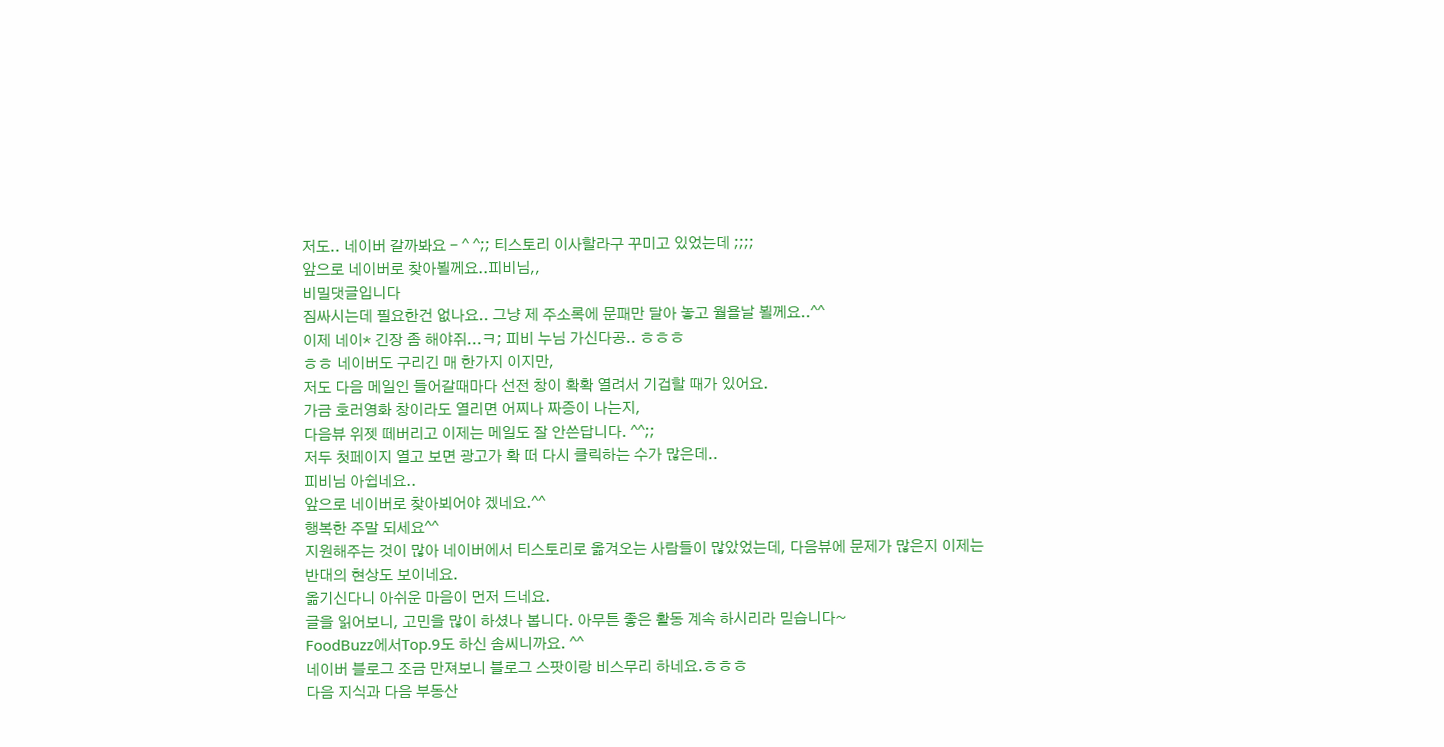저도.. 네이버 갈까봐요 - ^ ^;; 티스토리 이사할라구 꾸미고 있었는데 ;;;;
앞으로 네이버로 찾아뵐께요..피비님,,
비밀댓글입니다
짐싸시는데 필요한건 없나요.. 그냥 제 주소록에 문패만 달아 놓고 월욜날 뵐께요..^^
이제 네이* 긴장 좀 해야쥐...ㅋ; 피비 누님 가신다공.. ㅎㅎㅎ
ㅎㅎ 네이버도 구리긴 매 한가지 이지만,
저도 다음 메일인 들어갈때마다 선전 창이 확확 열려서 기겁할 때가 있어요.
가금 호러영화 창이라도 열리면 어찌나 짜증이 나는지,
다음뷰 위젯 떼버리고 이제는 메일도 잘 안쓴답니다. ^^;;
저두 첫페이지 열고 보면 광고가 확 떠 다시 클릭하는 수가 많은데..
피비님 아쉽네요..
앞으로 네이버로 찾아뵈어야 겠네요.^^
행복한 주말 되세요^^
지원해주는 것이 많아 네이버에서 티스토리로 옮겨오는 사람들이 많았었는데, 다음뷰에 문제가 많은지 이제는 반대의 현상도 보이네요.
옮기신다니 아쉬운 마음이 먼저 드네요.
글을 읽어보니, 고민을 많이 하셨나 봅니다. 아무튼 좋은 활동 계속 하시리라 믿습니다~
FoodBuzz에서Top.9도 하신 솜씨니까요. ^^
네이버 블로그 조금 만져보니 블로그 스팟이랑 비스무리 하네요.ㅎㅎㅎ
다음 지식과 다음 부동산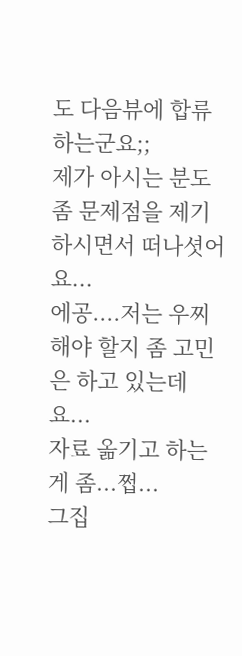도 다음뷰에 합류하는군요;;
제가 아시는 분도 좀 문제점을 제기하시면서 떠나셧어요...
에공....저는 우찌 해야 할지 좀 고민은 하고 있는데요...
자료 옮기고 하는게 좀...쩝...
그집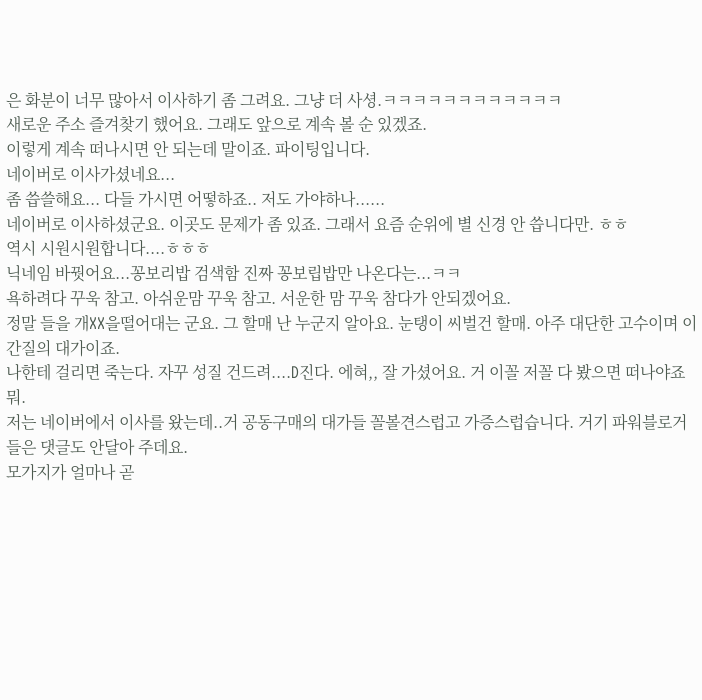은 화분이 너무 많아서 이사하기 좀 그려요. 그냥 더 사셩.ㅋㅋㅋㅋㅋㅋㅋㅋㅋㅋㅋㅋ
새로운 주소 즐겨찾기 했어요. 그래도 앞으로 계속 볼 순 있겠죠.
이렇게 계속 떠나시면 안 되는데 말이죠. 파이팅입니다.
네이버로 이사가셨네요...
좀 씁쓸해요... 다들 가시면 어떻하죠.. 저도 가야하나......
네이버로 이사하셨군요. 이곳도 문제가 좀 있죠. 그래서 요즘 순위에 별 신경 안 씁니다만. ㅎㅎ
역시 시원시원합니다....ㅎㅎㅎ
닉네임 바꿧어요...꽁보리밥 검색함 진짜 꽁보립밥만 나온다는...ㅋㅋ
욕하려다 꾸욱 참고. 아쉬운맘 꾸욱 참고. 서운한 맘 꾸욱 참다가 안되겠어요.
정말 들을 개XX을떨어대는 군요. 그 할매 난 누군지 알아요. 눈탱이 씨벌건 할매. 아주 대단한 고수이며 이간질의 대가이죠.
나한테 걸리면 죽는다. 자꾸 성질 건드려....D진다. 에혀,, 잘 가셨어요. 거 이꼴 저꼴 다 봤으면 떠나야죠 뭐.
저는 네이버에서 이사를 왔는데..거 공동구매의 대가들 꼴볼견스럽고 가증스럽습니다. 거기 파워블로거들은 댓글도 안달아 주데요.
모가지가 얼마나 곧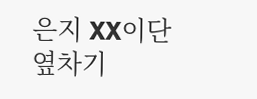은지 XX이단옆차기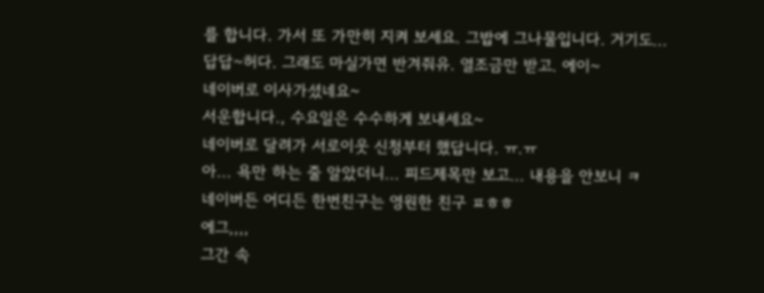를 합니다. 가서 또 가만히 지켜 보세요. 그밥에 그나물입니다. 거기도...
답답~허다. 그래도 마실가면 반겨줘유. 열조금만 받고. 에이~
네이버로 이사가셨네요~
서운합니다., 수요일은 수수하게 보내세요~
네이버로 달려가 서로이웃 신청부터 했답니다. ㅠ.ㅠ
아... 욕만 하는 줄 알았더니... 피드제목만 보고... 내용을 안보니 ㅋ
네이버든 어디든 한번친구는 영원한 친구 ㅍㅎㅎ
에그,,,,
그간 속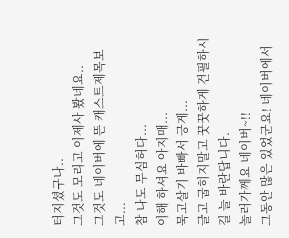터지셨구나..
그것도 모리고 이제사 봤네요..
그것도 네이버에 뜬 캐스트제목보고...
참 나도 무심허다...
이해 하셔요 아지매...
묵고살기 바빠서 긍게...
글고 굽히지말고 꿋꿋하게 건필하시길 늘 바란답니다.
놀러가께요 네이버~!!
그동안 많은 있었군요! 네이버에서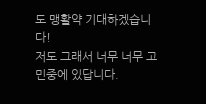도 맹활약 기대하겠습니다!
저도 그래서 너무 너무 고민중에 있답니다.